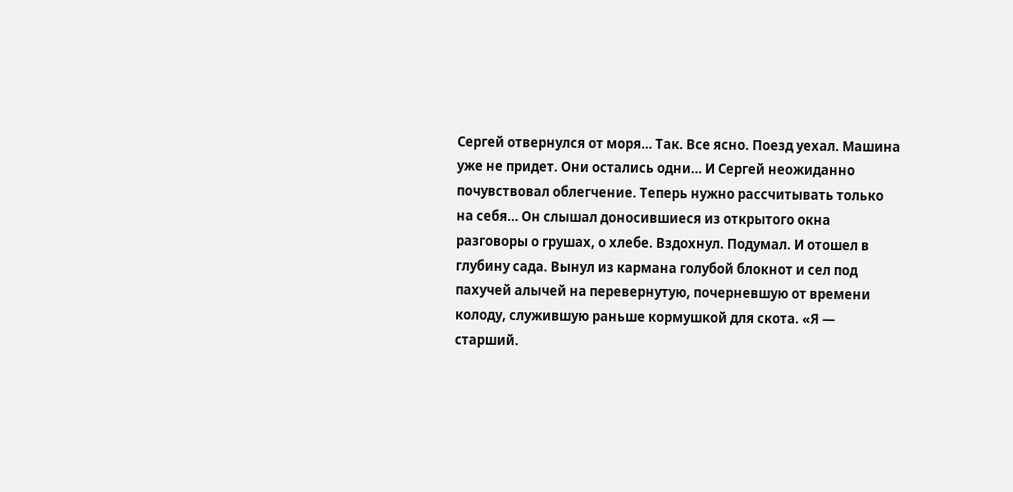Сергей отвернулся от моря… Так. Все ясно. Поезд уехал. Машина уже не придет. Они остались одни… И Сергей неожиданно почувствовал облегчение. Теперь нужно рассчитывать только на себя… Он слышал доносившиеся из открытого окна разговоры о грушах, о хлебе. Вздохнул. Подумал. И отошел в глубину сада. Вынул из кармана голубой блокнот и сел под пахучей алычей на перевернутую, почерневшую от времени колоду, служившую раньше кормушкой для скота. «Я — старший.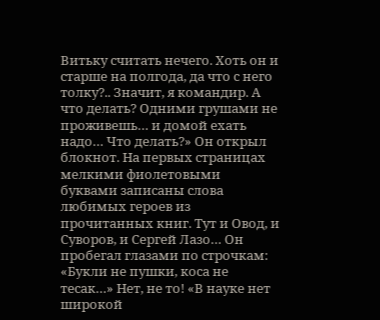Витьку считать нечего. Хоть он и старше на полгода, да что с него толку?.. Значит, я командир. А что делать? Одними грушами не проживешь… и домой ехать надо… Что делать?» Он открыл блокнот. На первых страницах мелкими фиолетовыми буквами записаны слова любимых героев из прочитанных книг. Тут и Овод, и Суворов, и Сергей Лазо… Он пробегал глазами по строчкам: «Букли не пушки, коса не тесак…» Нет, не то! «В науке нет широкой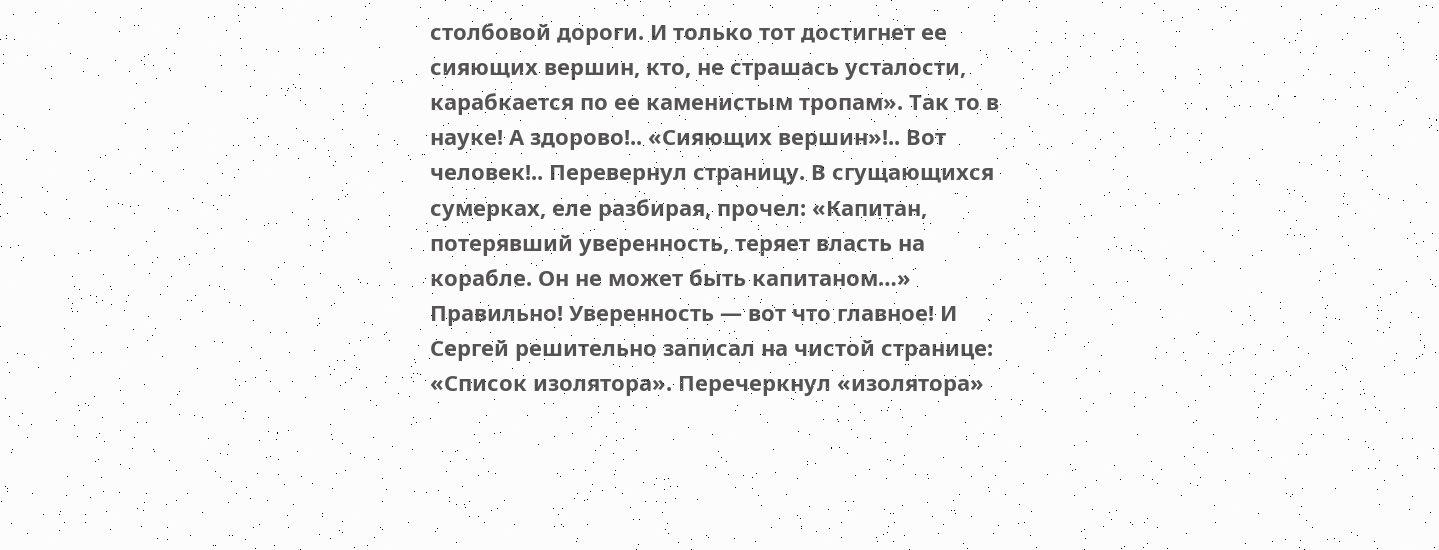столбовой дороги. И только тот достигнет ее сияющих вершин, кто, не страшась усталости, карабкается по ее каменистым тропам». Так то в науке! А здорово!.. «Сияющих вершин»!.. Вот человек!.. Перевернул страницу. В сгущающихся сумерках, еле разбирая, прочел: «Капитан, потерявший уверенность, теряет власть на корабле. Он не может быть капитаном…» Правильно! Уверенность — вот что главное! И Сергей решительно записал на чистой странице: «Список изолятора». Перечеркнул «изолятора»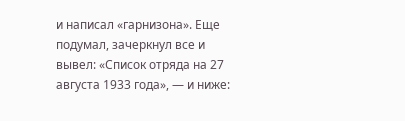и написал «гарнизона». Еще подумал, зачеркнул все и вывел: «Список отряда на 27 августа 1933 года», — и ниже: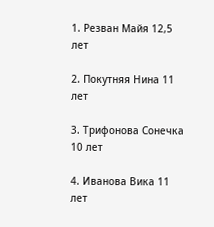1. Резван Майя 12,5 лет

2. Покутняя Нина 11 лет

3. Трифонова Сонечка 10 лет

4. Иванова Вика 11 лет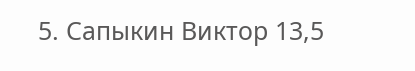5. Сапыкин Виктор 13,5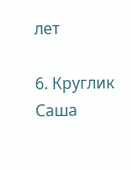лет

6. Круглик Саша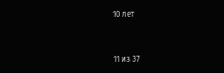10 лет



11 из 37